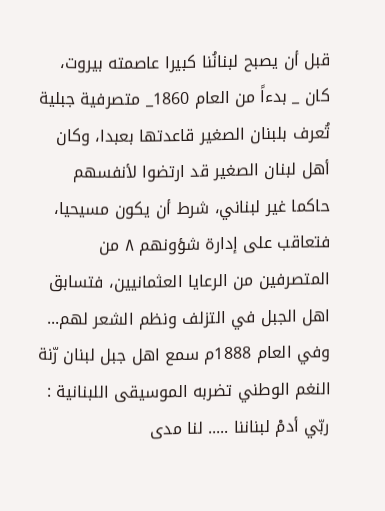قبل أن يصبح لبنانُنا كبيرا عاصمته بيروت، كان _ بدءاً من العام 1860_ متصرفية جبلية تُعرف بلبنان الصغير قاعدتها بعبدا، وكان أهل لبنان الصغير قد ارتضوا لأنفسهم حاكما غير لبناني، شرط أن يكون مسيحيا، فتعاقب على إدارة شؤونهم ٨ من المتصرفين من الرعايا العثمانيين، فتسابق اهل الجبل في التزلف ونظم الشعر لهم... وفي العام 1888م سمع اهل جبل لبنان رّنة النغم الوطني تضربه الموسيقى اللبنانية :
ربّي أدمْ لبناننا ..... لنا مدى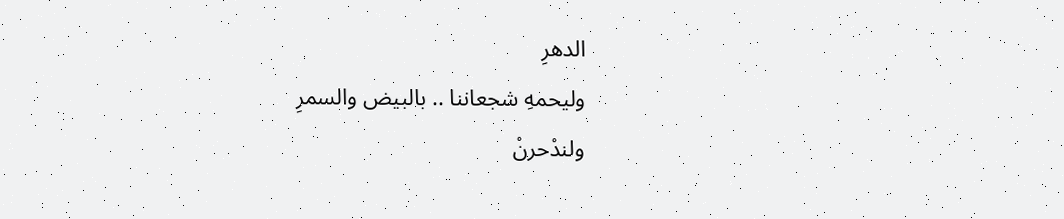الدهرِ
وليحمهِ شجعاننا .. بالبيض والسمرِ
ولندْحرنْ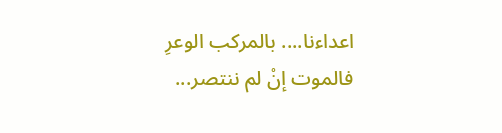اعداءنا.... بالمركب الوعرِ
فالموت إنْ لم ننتصر...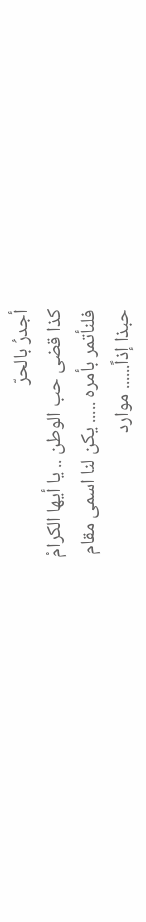أجدرُ بالحرّ
كذا قضى حب الوطن .. يا أيها الكرامْ
فلنأتمر بأمره ..... يكن لنا اسمى مقام
حبذا إذاً...... موارد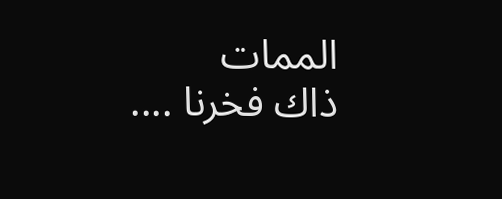الممات
ذاك فخرنا ....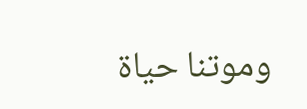وموتنا حياة